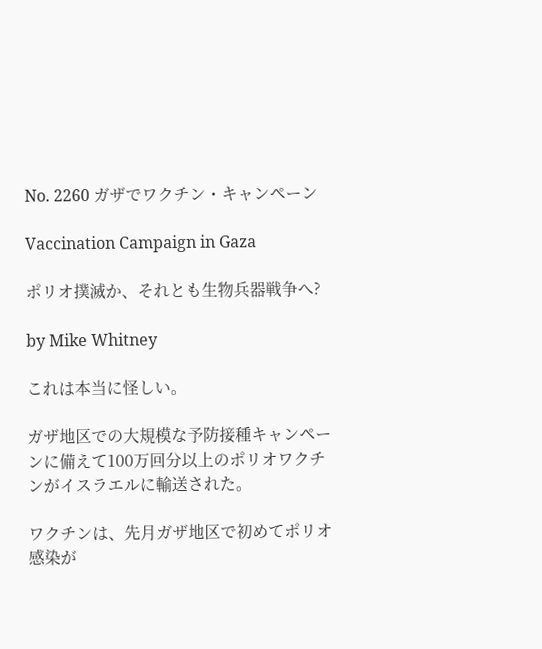No. 2260 ガザでワクチン・キャンペーン

Vaccination Campaign in Gaza

ポリオ撲滅か、それとも生物兵器戦争へ?

by Mike Whitney

これは本当に怪しい。

ガザ地区での大規模な予防接種キャンペーンに備えて100万回分以上のポリオワクチンがイスラエルに輸送された。

ワクチンは、先月ガザ地区で初めてポリオ感染が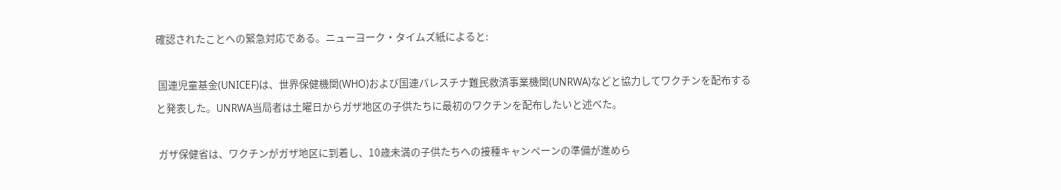確認されたことへの緊急対応である。ニューヨーク・タイムズ紙によると:

 国連児童基金(UNICEF)は、世界保健機関(WHO)および国連パレスチナ難民救済事業機関(UNRWA)などと協力してワクチンを配布すると発表した。UNRWA当局者は土曜日からガザ地区の子供たちに最初のワクチンを配布したいと述べた。

 ガザ保健省は、ワクチンがガザ地区に到着し、10歳未満の子供たちへの接種キャンペーンの準備が進めら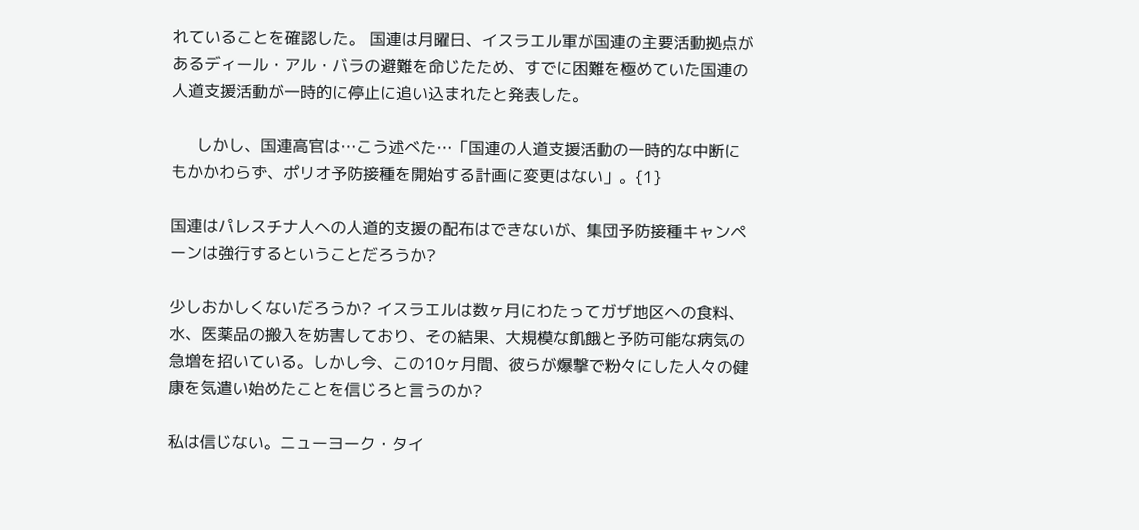れていることを確認した。 国連は月曜日、イスラエル軍が国連の主要活動拠点があるディール・アル・バラの避難を命じたため、すでに困難を極めていた国連の人道支援活動が一時的に停止に追い込まれたと発表した。

     しかし、国連高官は…こう述べた…「国連の人道支援活動の一時的な中断にもかかわらず、ポリオ予防接種を開始する計画に変更はない」。{1}

国連はパレスチナ人への人道的支援の配布はできないが、集団予防接種キャンペーンは強行するということだろうか?

少しおかしくないだろうか? イスラエルは数ヶ月にわたってガザ地区への食料、水、医薬品の搬入を妨害しており、その結果、大規模な飢餓と予防可能な病気の急増を招いている。しかし今、この10ヶ月間、彼らが爆撃で粉々にした人々の健康を気遣い始めたことを信じろと言うのか?

私は信じない。ニューヨーク・タイ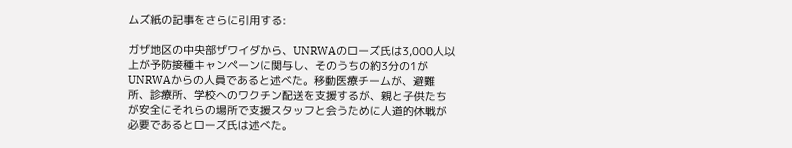ムズ紙の記事をさらに引用する:

ガザ地区の中央部ザワイダから、UNRWAのローズ氏は3,000人以上が予防接種キャンペーンに関与し、そのうちの約3分の1がUNRWAからの人員であると述べた。移動医療チームが、避難所、診療所、学校へのワクチン配送を支援するが、親と子供たちが安全にそれらの場所で支援スタッフと会うために人道的休戦が必要であるとローズ氏は述べた。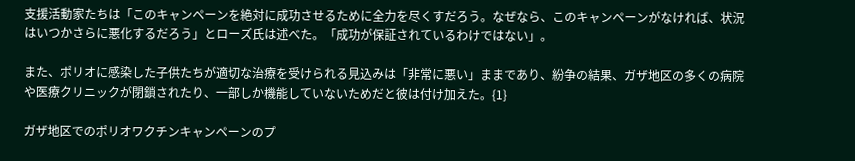支援活動家たちは「このキャンペーンを絶対に成功させるために全力を尽くすだろう。なぜなら、このキャンペーンがなければ、状況はいつかさらに悪化するだろう」とローズ氏は述べた。「成功が保証されているわけではない」。

また、ポリオに感染した子供たちが適切な治療を受けられる見込みは「非常に悪い」ままであり、紛争の結果、ガザ地区の多くの病院や医療クリニックが閉鎖されたり、一部しか機能していないためだと彼は付け加えた。{1}

ガザ地区でのポリオワクチンキャンペーンのプ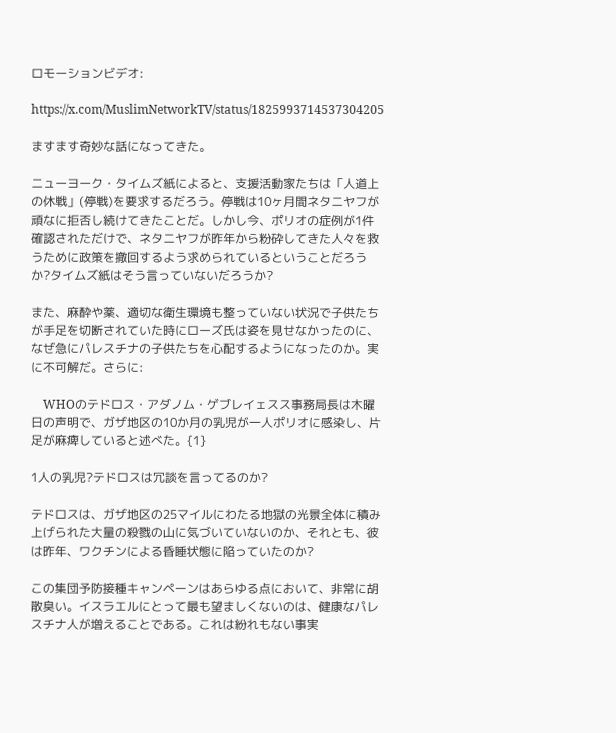ロモーションビデオ:

https://x.com/MuslimNetworkTV/status/1825993714537304205

ますます奇妙な話になってきた。

ニューヨーク・タイムズ紙によると、支援活動家たちは「人道上の休戦」(停戦)を要求するだろう。停戦は10ヶ月間ネタニヤフが頑なに拒否し続けてきたことだ。しかし今、ポリオの症例が1件確認されただけで、ネタニヤフが昨年から粉砕してきた人々を救うために政策を撤回するよう求められているということだろうか?タイムズ紙はそう言っていないだろうか?

また、麻酔や薬、適切な衛生環境も整っていない状況で子供たちが手足を切断されていた時にローズ氏は姿を見せなかったのに、なぜ急にパレスチナの子供たちを心配するようになったのか。実に不可解だ。さらに:

    WHOのテドロス・アダノム・ゲブレイェスス事務局長は木曜日の声明で、ガザ地区の10か月の乳児が一人ポリオに感染し、片足が麻痺していると述べた。{1}

1人の乳児?テドロスは冗談を言ってるのか?

テドロスは、ガザ地区の25マイルにわたる地獄の光景全体に積み上げられた大量の殺戮の山に気づいていないのか、それとも、彼は昨年、ワクチンによる昏睡状態に陥っていたのか?

この集団予防接種キャンペーンはあらゆる点において、非常に胡散臭い。イスラエルにとって最も望ましくないのは、健康なパレスチナ人が増えることである。これは紛れもない事実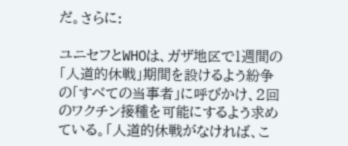だ。さらに:

ユニセフとWHOは、ガザ地区で1週間の「人道的休戦」期間を設けるよう紛争の「すべての当事者」に呼びかけ、2回のワクチン接種を可能にするよう求めている。「人道的休戦がなければ、こ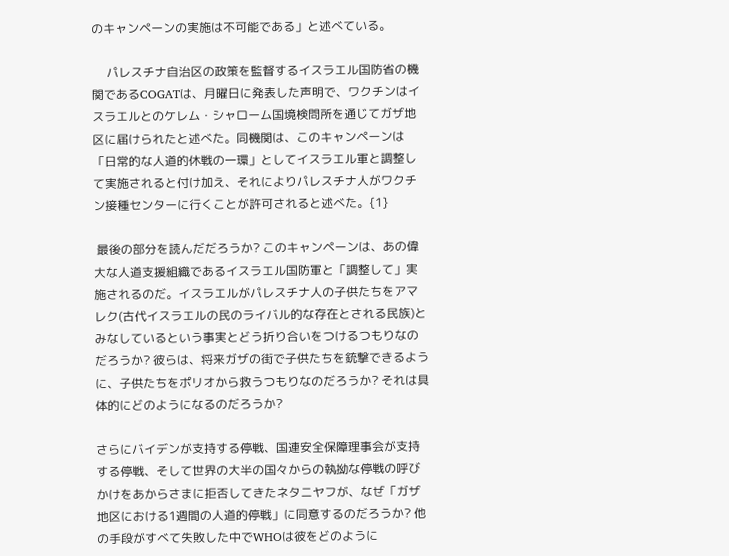のキャンペーンの実施は不可能である」と述べている。

     パレスチナ自治区の政策を監督するイスラエル国防省の機関であるCOGATは、月曜日に発表した声明で、ワクチンはイスラエルとのケレム・シャローム国境検問所を通じてガザ地区に届けられたと述べた。同機関は、このキャンペーンは「日常的な人道的休戦の一環」としてイスラエル軍と調整して実施されると付け加え、それによりパレスチナ人がワクチン接種センターに行くことが許可されると述べた。{1}

 最後の部分を読んだだろうか? このキャンペーンは、あの偉大な人道支援組織であるイスラエル国防軍と「調整して」実施されるのだ。イスラエルがパレスチナ人の子供たちをアマレク(古代イスラエルの民のライバル的な存在とされる民族)とみなしているという事実とどう折り合いをつけるつもりなのだろうか? 彼らは、将来ガザの街で子供たちを銃撃できるように、子供たちをポリオから救うつもりなのだろうか? それは具体的にどのようになるのだろうか?

さらにバイデンが支持する停戦、国連安全保障理事会が支持する停戦、そして世界の大半の国々からの執拗な停戦の呼びかけをあからさまに拒否してきたネタニヤフが、なぜ「ガザ地区における1週間の人道的停戦」に同意するのだろうか? 他の手段がすべて失敗した中でWHOは彼をどのように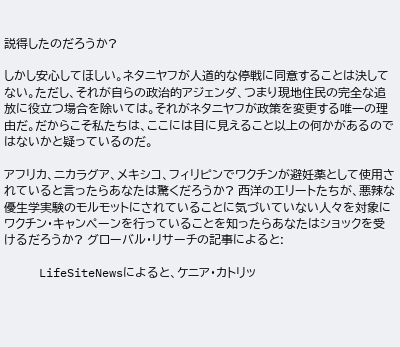説得したのだろうか?

しかし安心してほしい。ネタニヤフが人道的な停戦に同意することは決してない。ただし、それが自らの政治的アジェンダ、つまり現地住民の完全な追放に役立つ場合を除いては。それがネタニヤフが政策を変更する唯一の理由だ。だからこそ私たちは、ここには目に見えること以上の何かがあるのではないかと疑っているのだ。

アフリカ、ニカラグア、メキシコ、フィリピンでワクチンが避妊薬として使用されていると言ったらあなたは驚くだろうか? 西洋のエリートたちが、悪辣な優生学実験のモルモットにされていることに気づいていない人々を対象にワクチン・キャンペーンを行っていることを知ったらあなたはショックを受けるだろうか? グローバル・リサーチの記事によると:

     LifeSiteNewsによると、ケニア・カトリッ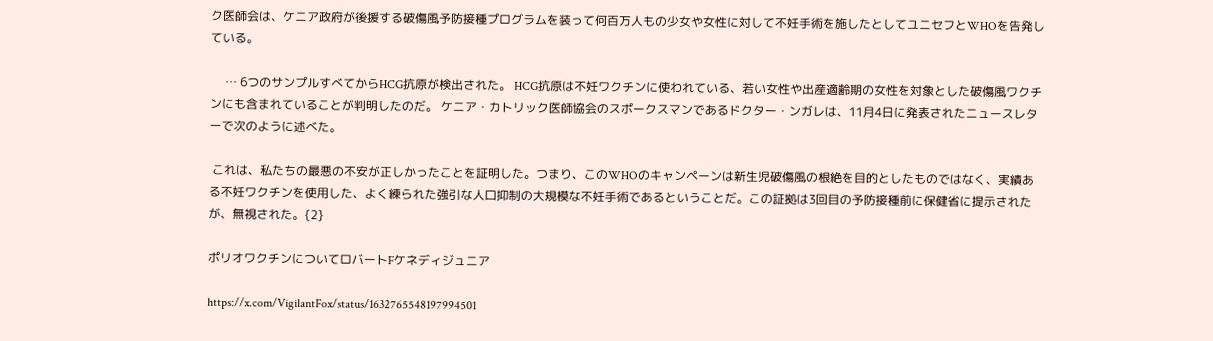ク医師会は、ケニア政府が後援する破傷風予防接種プログラムを装って何百万人もの少女や女性に対して不妊手術を施したとしてユニセフとWHOを告発している。

     … 6つのサンプルすべてからHCG抗原が検出された。 HCG抗原は不妊ワクチンに使われている、若い女性や出産適齢期の女性を対象とした破傷風ワクチンにも含まれていることが判明したのだ。 ケニア・カトリック医師協会のスポークスマンであるドクター・ンガレは、11月4日に発表されたニュースレターで次のように述べた。

 これは、私たちの最悪の不安が正しかったことを証明した。つまり、このWHOのキャンペーンは新生児破傷風の根絶を目的としたものではなく、実績ある不妊ワクチンを使用した、よく練られた強引な人口抑制の大規模な不妊手術であるということだ。この証拠は3回目の予防接種前に保健省に提示されたが、無視された。{2}

ポリオワクチンについてロバートFケネディジュニア

https://x.com/VigilantFox/status/1632765548197994501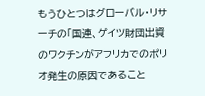もうひとつはグローバル・リサーチの「国連、ゲイツ財団出資のワクチンがアフリカでのポリオ発生の原因であること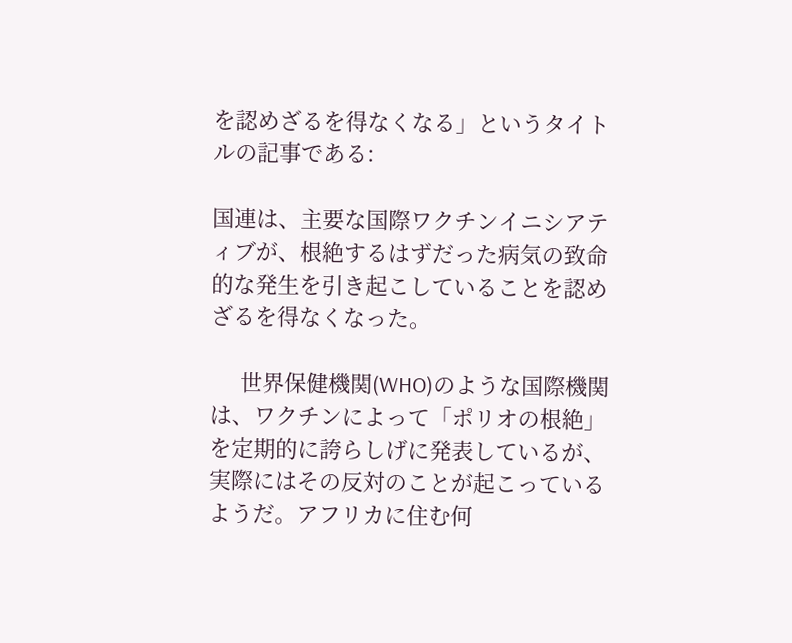を認めざるを得なくなる」というタイトルの記事である:

国連は、主要な国際ワクチンイニシアティブが、根絶するはずだった病気の致命的な発生を引き起こしていることを認めざるを得なくなった。

     世界保健機関(WHO)のような国際機関は、ワクチンによって「ポリオの根絶」を定期的に誇らしげに発表しているが、実際にはその反対のことが起こっているようだ。アフリカに住む何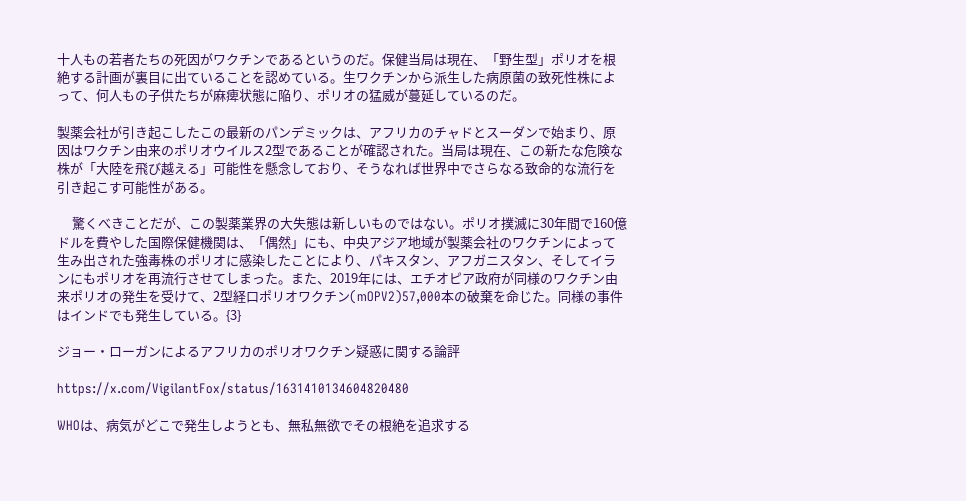十人もの若者たちの死因がワクチンであるというのだ。保健当局は現在、「野生型」ポリオを根絶する計画が裏目に出ていることを認めている。生ワクチンから派生した病原菌の致死性株によって、何人もの子供たちが麻痺状態に陥り、ポリオの猛威が蔓延しているのだ。

製薬会社が引き起こしたこの最新のパンデミックは、アフリカのチャドとスーダンで始まり、原因はワクチン由来のポリオウイルス2型であることが確認された。当局は現在、この新たな危険な株が「大陸を飛び越える」可能性を懸念しており、そうなれば世界中でさらなる致命的な流行を引き起こす可能性がある。

     驚くべきことだが、この製薬業界の大失態は新しいものではない。ポリオ撲滅に30年間で160億ドルを費やした国際保健機関は、「偶然」にも、中央アジア地域が製薬会社のワクチンによって生み出された強毒株のポリオに感染したことにより、パキスタン、アフガニスタン、そしてイランにもポリオを再流行させてしまった。また、2019年には、エチオピア政府が同様のワクチン由来ポリオの発生を受けて、2型経口ポリオワクチン(mOPV2)57,000本の破棄を命じた。同様の事件はインドでも発生している。{3}

ジョー・ローガンによるアフリカのポリオワクチン疑惑に関する論評

https://x.com/VigilantFox/status/1631410134604820480

WHOは、病気がどこで発生しようとも、無私無欲でその根絶を追求する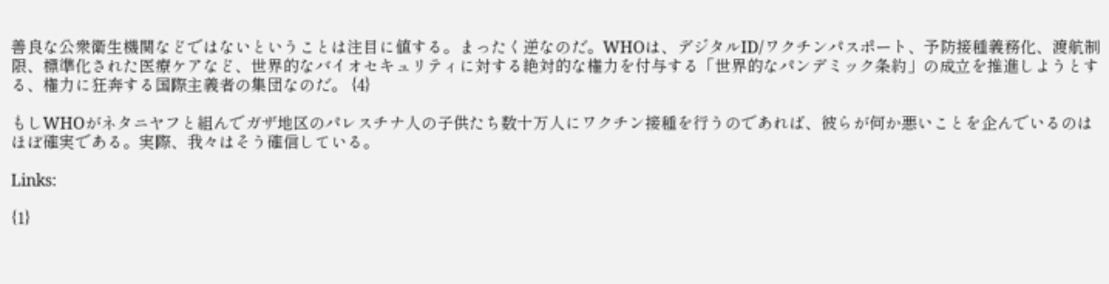善良な公衆衛生機関などではないということは注目に値する。まったく逆なのだ。WHOは、デジタルID/ワクチンパスポート、予防接種義務化、渡航制限、標準化された医療ケアなど、世界的なバイオセキュリティに対する絶対的な権力を付与する「世界的なパンデミック条約」の成立を推進しようとする、権力に狂奔する国際主義者の集団なのだ。 {4}

もしWHOがネタニヤフと組んでガザ地区のパレスチナ人の子供たち数十万人にワクチン接種を行うのであれば、彼らが何か悪いことを企んでいるのはほぼ確実である。実際、我々はそう確信している。

Links:

{1}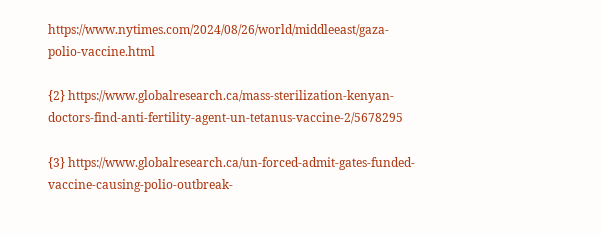https://www.nytimes.com/2024/08/26/world/middleeast/gaza-polio-vaccine.html

{2} https://www.globalresearch.ca/mass-sterilization-kenyan-doctors-find-anti-fertility-agent-un-tetanus-vaccine-2/5678295

{3} https://www.globalresearch.ca/un-forced-admit-gates-funded-vaccine-causing-polio-outbreak-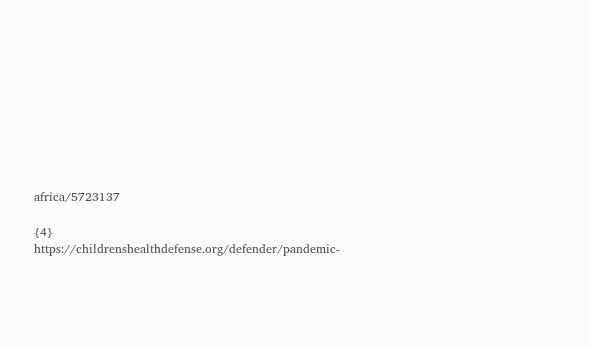africa/5723137

{4} https://childrenshealthdefense.org/defender/pandemic-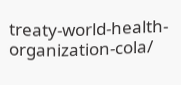treaty-world-health-organization-cola/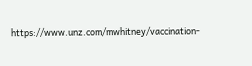https://www.unz.com/mwhitney/vaccination-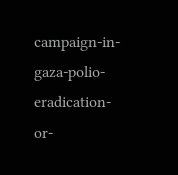campaign-in-gaza-polio-eradication-or-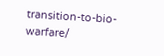transition-to-bio-warfare/